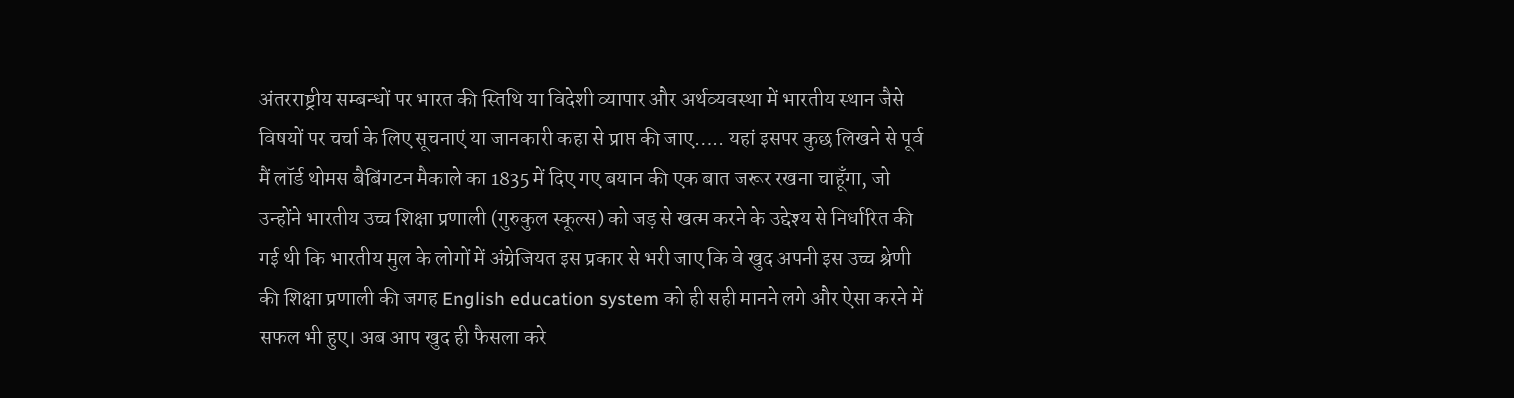अंतरराष्ट्रीय सम्बन्धों पर भारत की स्तिथि या विदेशी व्यापार और अर्थव्यवस्था में भारतीय स्थान जैसे विषयों पर चर्चा के लिए सूचनाएं या जानकारी कहा से प्राप्त की जाए….. यहां इसपर कुछ लिखने से पूर्व मैं लॉर्ड थोमस बैबिंगटन मैकाले का 1835 में दिए गए बयान की एक बात जरूर रखना चाहूँगा, जो उन्होंने भारतीय उच्च शिक्षा प्रणाली (गुरुकुल स्कूल्स) को जड़ से खत्म करने के उद्देश्य से निर्धारित की गई थी कि भारतीय मुल के लोगों में अंग्रेजियत इस प्रकार से भरी जाए कि वे खुद अपनी इस उच्च श्रेणी की शिक्षा प्रणाली की जगह English education system को ही सही मानने लगे और ऐसा करने में सफल भी हुए। अब आप खुद ही फैसला करे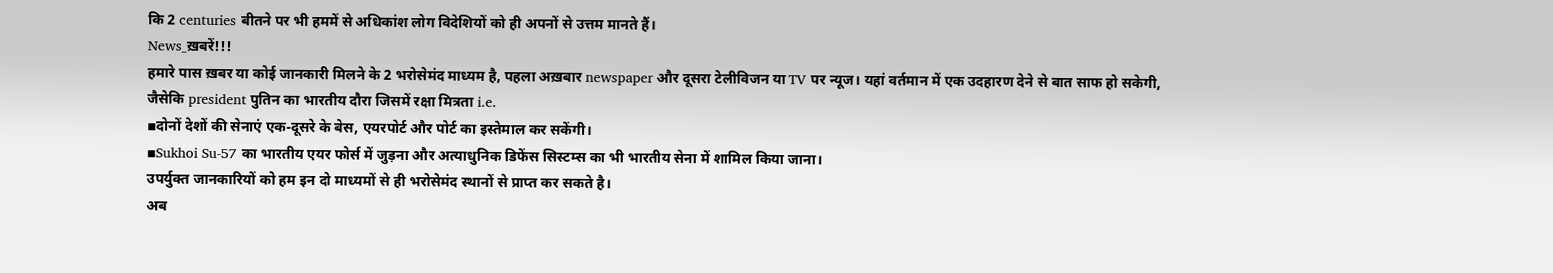कि 2 centuries बीतने पर भी हममें से अधिकांश लोग विदेशियों को ही अपनों से उत्तम मानते हैं।
News_ख़बरें!!!
हमारे पास ख़बर या कोई जानकारी मिलने के 2 भरोसेमंद माध्यम है, पहला अख़बार newspaper और दूसरा टेलीविजन या TV पर न्यूज। यहां वर्तमान में एक उदहारण देने से बात साफ हो सकेगी, जैसेकि president पुतिन का भारतीय दौरा जिसमें रक्षा मित्रता i.e.
▪दोनों देशों की सेनाएं एक-दूसरे के बेस, एयरपोर्ट और पोर्ट का इस्तेमाल कर सकेंगी।
▪Sukhoi Su-57 का भारतीय एयर फोर्स में जुड़ना और अत्याधुनिक डिफेंस सिस्टम्स का भी भारतीय सेना में शामिल किया जाना।
उपर्युक्त जानकारियों को हम इन दो माध्यमों से ही भरोसेमंद स्थानों से प्राप्त कर सकते है।
अब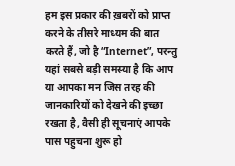हम इस प्रकार की ख़बरों को प्राप्त करने के तीसरे माध्यम की बात करते हैं, जो है “Internet”, परन्तु यहां सबसे बड़ी समस्या है कि आप या आपका मन जिस तरह की जानकारियों को देखने की इच्छा रखता है, वैसी ही सूचनाएं आपके पास पहुचना शुरू हो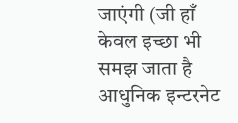जाएंगी (जी हाँ केवल इच्छा भी समझ जाता है आधुनिक इन्टरनेट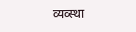व्यव्स्था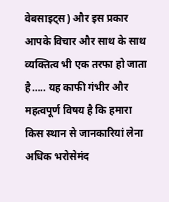वेबसाइट्स) और इस प्रकार आपके विचार और साथ के साथ व्यक्तित्व भी एक तरफा हो जाता है….. यह काफी गंभीर और महत्वपूर्ण विषय है कि हमारा किस स्थान से जानकारियां लेना अधिक भरोसेमंद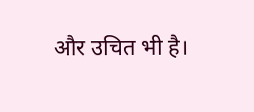और उचित भी है।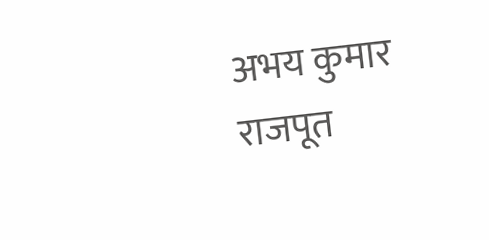अभय कुमार राजपूत